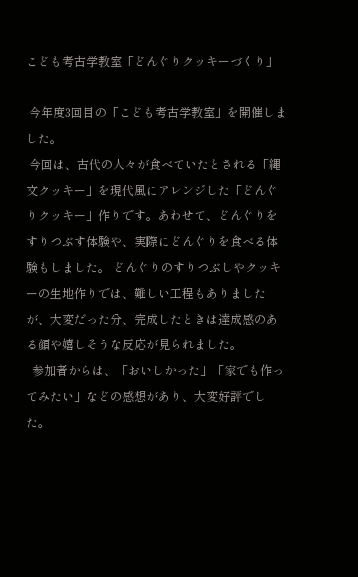こども考古学教室「どんぐりクッキーづくり」

 今年度3回目の「こども考古学教室」を開催しました。
 今回は、古代の人々が食べていたとされる「縄文クッキー」を現代風にアレンジした「どんぐりクッキー」作りです。あわせて、どんぐりをすりつぶす体験や、実際にどんぐりを食べる体験もしました。 どんぐりのすりつぶしやクッキーの生地作りでは、難しい工程もありましたが、大変だった分、完成したときは達成感のある顔や嬉しそうな反応が見られました。
  参加者からは、「おいしかった」「家でも作ってみたい」などの感想があり、大変好評でした。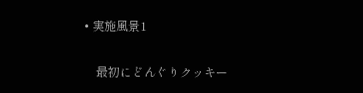• 実施風景1

    最初にどんぐりクッキー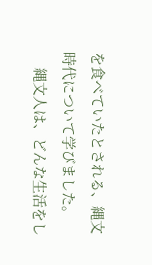を食べていたとされる、縄文時代について学びました。
    縄文人は、どんな生活をし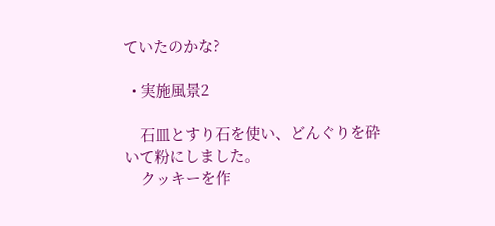ていたのかな?

  • 実施風景2

    石皿とすり石を使い、どんぐりを砕いて粉にしました。
    クッキーを作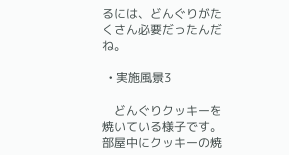るには、どんぐりがたくさん必要だったんだね。

  • 実施風景3

    どんぐりクッキーを焼いている様子です。部屋中にクッキーの焼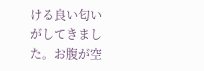ける良い匂いがしてきました。お腹が空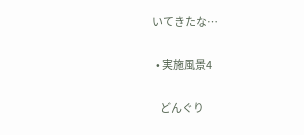いてきたな…

  • 実施風景4

    どんぐり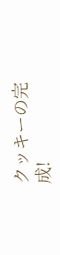クッキーの完成!